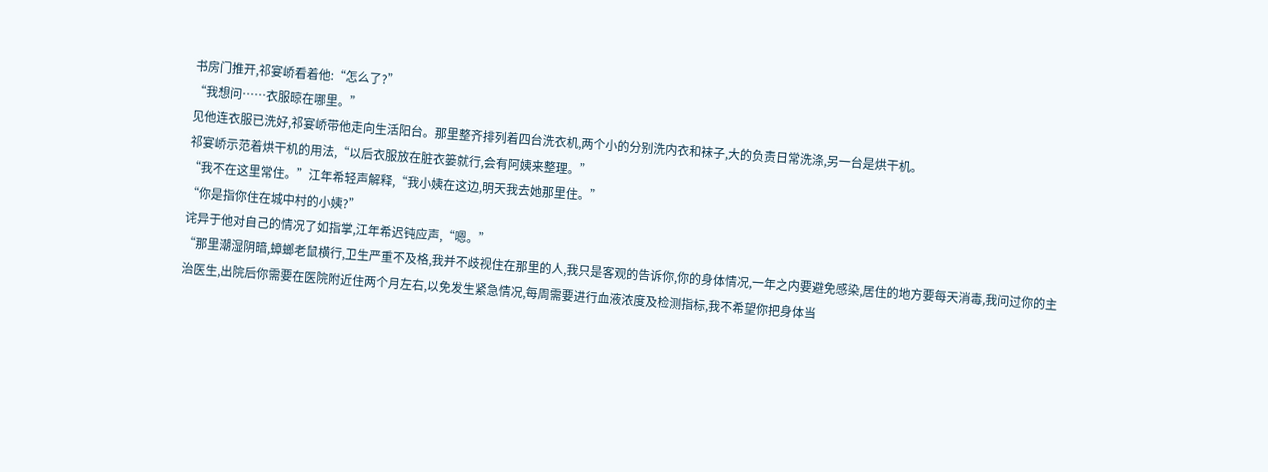书房门推开,祁宴峤看着他:“怎么了?”
“我想问……衣服晾在哪里。”
见他连衣服已洗好,祁宴峤带他走向生活阳台。那里整齐排列着四台洗衣机,两个小的分别洗内衣和袜子,大的负责日常洗涤,另一台是烘干机。
祁宴峤示范着烘干机的用法,“以后衣服放在脏衣篓就行,会有阿姨来整理。”
“我不在这里常住。”江年希轻声解释,“我小姨在这边,明天我去她那里住。”
“你是指你住在城中村的小姨?”
诧异于他对自己的情况了如指掌,江年希迟钝应声,“嗯。”
“那里潮湿阴暗,蟑螂老鼠横行,卫生严重不及格,我并不歧视住在那里的人,我只是客观的告诉你,你的身体情况,一年之内要避免感染,居住的地方要每天消毒,我问过你的主治医生,出院后你需要在医院附近住两个月左右,以免发生紧急情况,每周需要进行血液浓度及检测指标,我不希望你把身体当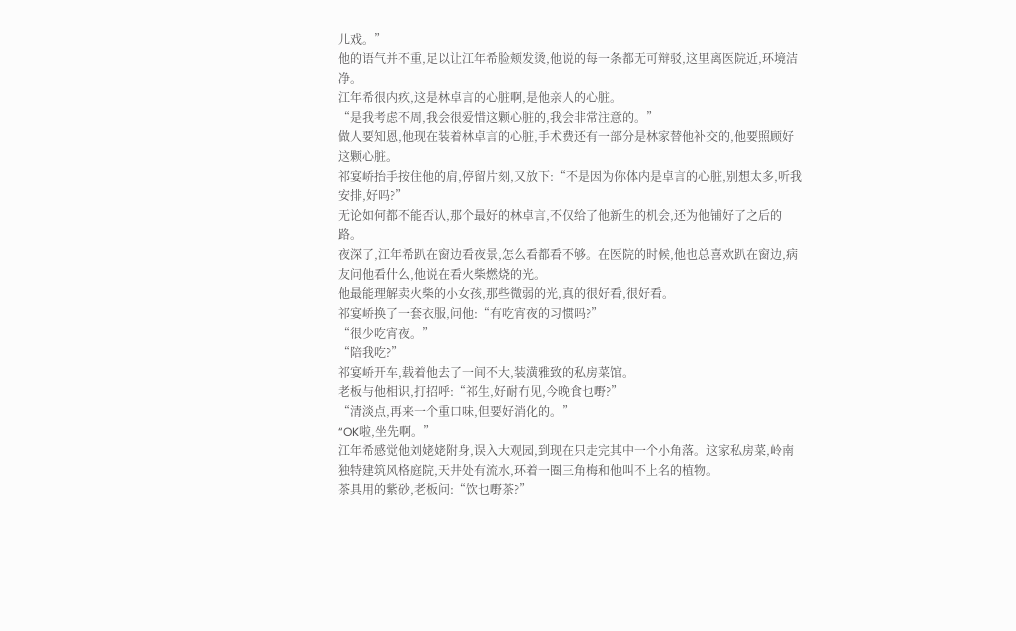儿戏。”
他的语气并不重,足以让江年希脸颊发烫,他说的每一条都无可辩驳,这里离医院近,环境洁净。
江年希很内疚,这是林卓言的心脏啊,是他亲人的心脏。
“是我考虑不周,我会很爱惜这颗心脏的,我会非常注意的。”
做人要知恩,他现在装着林卓言的心脏,手术费还有一部分是林家替他补交的,他要照顾好这颗心脏。
祁宴峤抬手按住他的肩,停留片刻,又放下:“不是因为你体内是卓言的心脏,别想太多,听我安排,好吗?”
无论如何都不能否认,那个最好的林卓言,不仅给了他新生的机会,还为他铺好了之后的路。
夜深了,江年希趴在窗边看夜景,怎么看都看不够。在医院的时候,他也总喜欢趴在窗边,病友问他看什么,他说在看火柴燃烧的光。
他最能理解卖火柴的小女孩,那些微弱的光,真的很好看,很好看。
祁宴峤换了一套衣服,问他:“有吃宵夜的习惯吗?”
“很少吃宵夜。”
“陪我吃?”
祁宴峤开车,载着他去了一间不大,装潢雅致的私房菜馆。
老板与他相识,打招呼:“祁生,好耐冇见,今晚食乜嘢?”
“清淡点,再来一个重口味,但要好消化的。”
“OK啦,坐先啊。”
江年希感觉他刘姥姥附身,误入大观园,到现在只走完其中一个小角落。这家私房菜,岭南独特建筑风格庭院,天井处有流水,环着一圈三角梅和他叫不上名的植物。
茶具用的紫砂,老板问:“饮乜嘢茶?”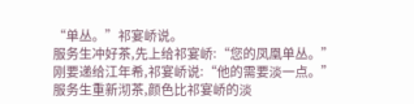“单丛。”祁宴峤说。
服务生冲好茶,先上给祁宴峤:“您的凤凰单丛。”
刚要递给江年希,祁宴峤说:“他的需要淡一点。”
服务生重新沏茶,颜色比祁宴峤的淡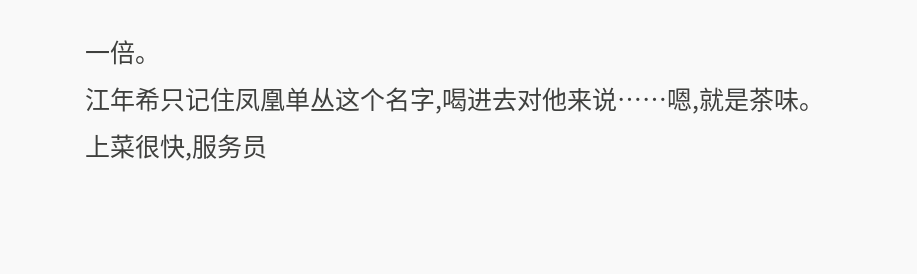一倍。
江年希只记住凤凰单丛这个名字,喝进去对他来说……嗯,就是茶味。
上菜很快,服务员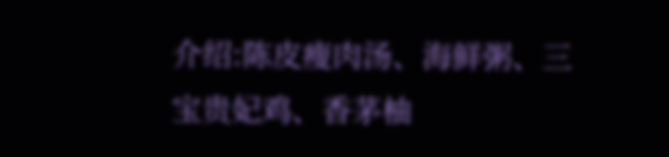介绍:陈皮瘦肉汤、海鲜粥、三宝贵妃鸡、香茅柚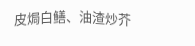皮焗白鳝、油渣炒芥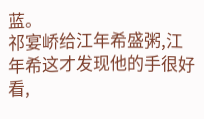蓝。
祁宴峤给江年希盛粥,江年希这才发现他的手很好看,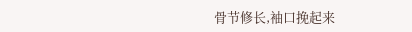骨节修长,袖口挽起来